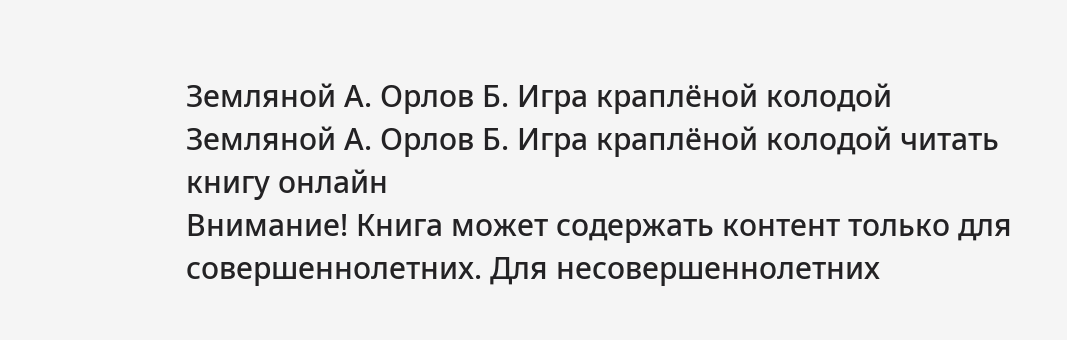Земляной А. Орлов Б. Игра краплёной колодой
Земляной А. Орлов Б. Игра краплёной колодой читать книгу онлайн
Внимание! Книга может содержать контент только для совершеннолетних. Для несовершеннолетних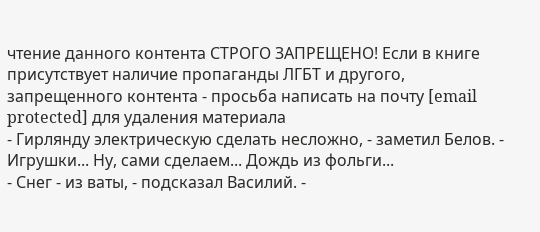чтение данного контента СТРОГО ЗАПРЕЩЕНО! Если в книге присутствует наличие пропаганды ЛГБТ и другого, запрещенного контента - просьба написать на почту [email protected] для удаления материала
- Гирлянду электрическую сделать несложно, - заметил Белов. - Игрушки... Ну, сами сделаем... Дождь из фольги...
- Снег - из ваты, - подсказал Василий. -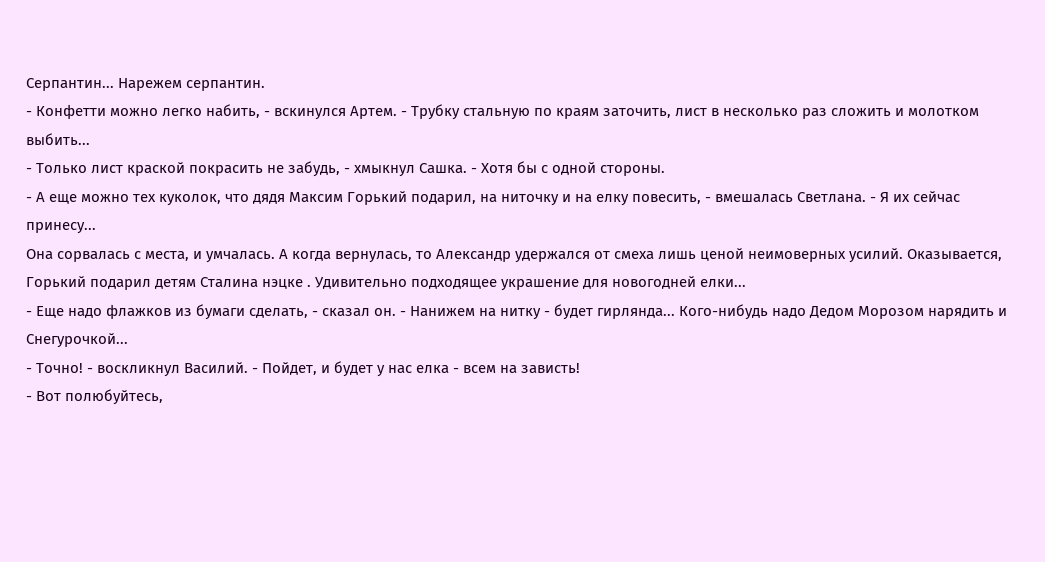Серпантин... Нарежем серпантин.
- Конфетти можно легко набить, - вскинулся Артем. - Трубку стальную по краям заточить, лист в несколько раз сложить и молотком выбить...
- Только лист краской покрасить не забудь, - хмыкнул Сашка. - Хотя бы с одной стороны.
- А еще можно тех куколок, что дядя Максим Горький подарил, на ниточку и на елку повесить, - вмешалась Светлана. - Я их сейчас принесу...
Она сорвалась с места, и умчалась. А когда вернулась, то Александр удержался от смеха лишь ценой неимоверных усилий. Оказывается, Горький подарил детям Сталина нэцке . Удивительно подходящее украшение для новогодней елки...
- Еще надо флажков из бумаги сделать, - сказал он. - Нанижем на нитку - будет гирлянда... Кого-нибудь надо Дедом Морозом нарядить и Снегурочкой...
- Точно! - воскликнул Василий. - Пойдет, и будет у нас елка - всем на зависть!
- Вот полюбуйтесь,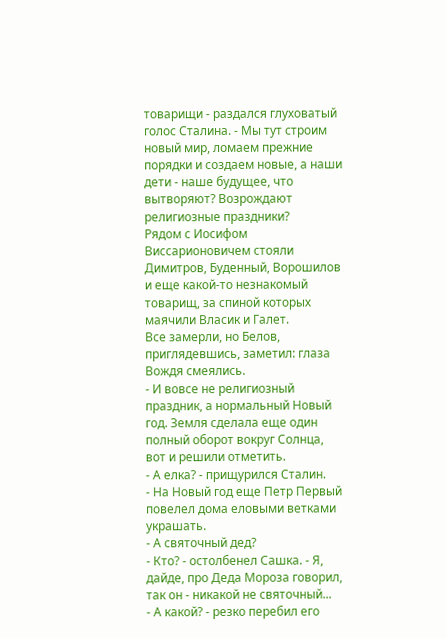товарищи - раздался глуховатый голос Сталина. - Мы тут строим новый мир, ломаем прежние порядки и создаем новые, а наши дети - наше будущее, что вытворяют? Возрождают религиозные праздники?
Рядом с Иосифом Виссарионовичем стояли Димитров, Буденный, Ворошилов и еще какой-то незнакомый товарищ, за спиной которых маячили Власик и Галет.
Все замерли, но Белов, приглядевшись, заметил: глаза Вождя смеялись.
- И вовсе не религиозный праздник, а нормальный Новый год. Земля сделала еще один полный оборот вокруг Солнца, вот и решили отметить.
- А елка? - прищурился Сталин.
- На Новый год еще Петр Первый повелел дома еловыми ветками украшать.
- А святочный дед?
- Кто? - остолбенел Сашка. - Я, дайде, про Деда Мороза говорил, так он - никакой не святочный...
- А какой? - резко перебил его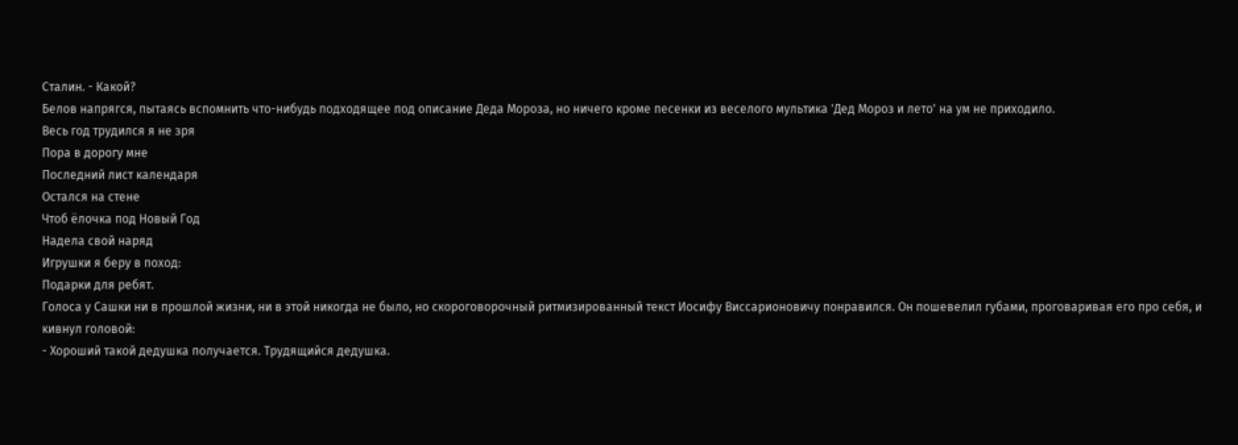Сталин. - Какой?
Белов напрягся, пытаясь вспомнить что-нибудь подходящее под описание Деда Мороза, но ничего кроме песенки из веселого мультика 'Дед Мороз и лето' на ум не приходило.
Весь год трудился я не зря
Пора в дорогу мне
Последний лист календаря
Остался на стене
Чтоб ёлочка под Новый Год
Надела свой наряд
Игрушки я беру в поход:
Подарки для ребят.
Голоса у Сашки ни в прошлой жизни, ни в этой никогда не было, но скороговорочный ритмизированный текст Иосифу Виссарионовичу понравился. Он пошевелил губами, проговаривая его про себя, и кивнул головой:
- Хороший такой дедушка получается. Трудящийся дедушка.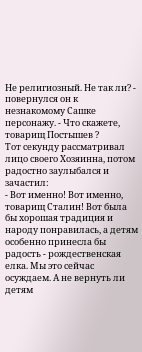Не религиозный. Не так ли? - повернулся он к незнакомому Сашке персонажу. - Что скажете, товарищ Постышев ?
Тот секунду рассматривал лицо своего Хозяинна, потом радостно заулыбался и зачастил:
- Вот именно! Вот именно, товарищ Сталин! Вот была бы хорошая традиция и народу понравилась, а детям особенно принесла бы радость - рождественская елка. Мы это сейчас осуждаем. А не вернуть ли детям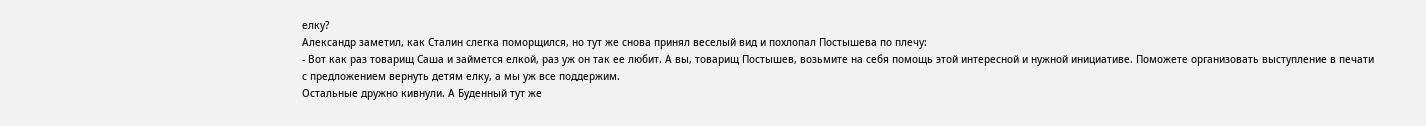елку?
Александр заметил, как Сталин слегка поморщился, но тут же снова принял веселый вид и похлопал Постышева по плечу:
- Вот как раз товарищ Саша и займется елкой, раз уж он так ее любит. А вы, товарищ Постышев, возьмите на себя помощь этой интересной и нужной инициативе. Поможете организовать выступление в печати с предложением вернуть детям елку, а мы уж все поддержим.
Остальные дружно кивнули. А Буденный тут же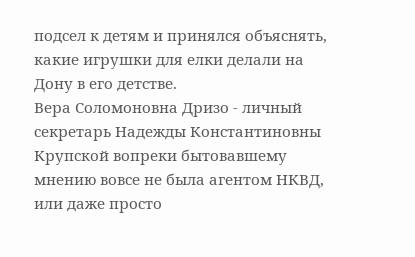подсел к детям и принялся объяснять, какие игрушки для елки делали на Дону в его детстве.
Вера Соломоновна Дризо - личный секретарь Надежды Константиновны Крупской вопреки бытовавшему мнению вовсе не была агентом НКВД, или даже просто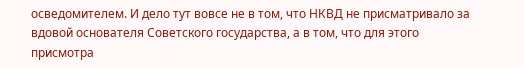осведомителем. И дело тут вовсе не в том, что НКВД не присматривало за вдовой основателя Советского государства, а в том, что для этого присмотра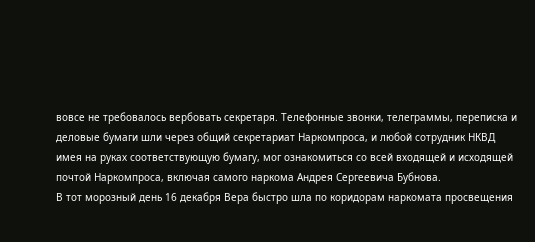вовсе не требовалось вербовать секретаря. Телефонные звонки, телеграммы, переписка и деловые бумаги шли через общий секретариат Наркомпроса, и любой сотрудник НКВД имея на руках соответствующую бумагу, мог ознакомиться со всей входящей и исходящей почтой Наркомпроса, включая самого наркома Андрея Сергеевича Бубнова.
В тот морозный день 16 декабря Вера быстро шла по коридорам наркомата просвещения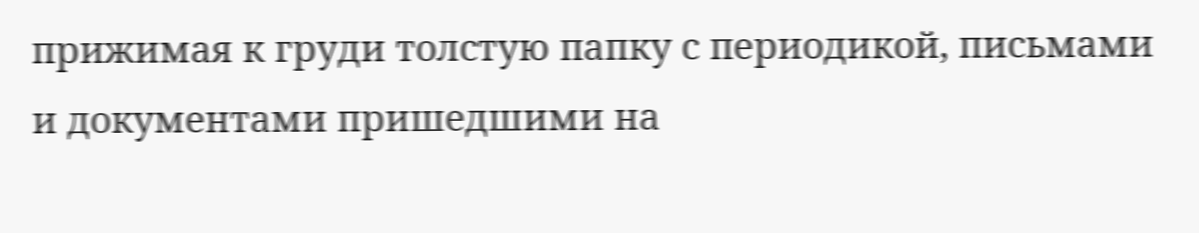прижимая к груди толстую папку с периодикой, письмами и документами пришедшими на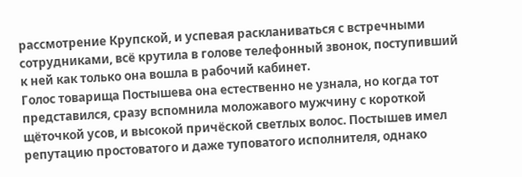рассмотрение Крупской, и успевая раскланиваться с встречными сотрудниками, всё крутила в голове телефонный звонок, поступивший к ней как только она вошла в рабочий кабинет.
Голос товарища Постышева она естественно не узнала, но когда тот представился, сразу вспомнила моложавого мужчину с короткой щёточкой усов, и высокой причёской светлых волос. Постышев имел репутацию простоватого и даже туповатого исполнителя, однако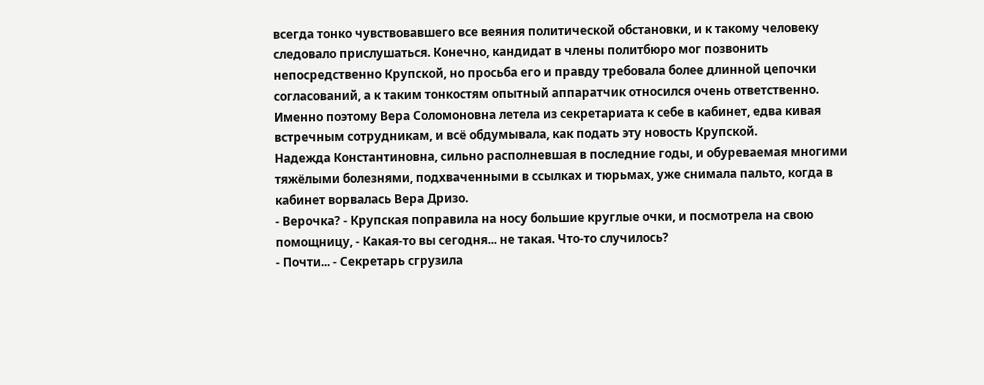всегда тонко чувствовавшего все веяния политической обстановки, и к такому человеку следовало прислушаться. Конечно, кандидат в члены политбюро мог позвонить непосредственно Крупской, но просьба его и правду требовала более длинной цепочки согласований, а к таким тонкостям опытный аппаратчик относился очень ответственно.
Именно поэтому Вера Соломоновна летела из секретариата к себе в кабинет, едва кивая встречным сотрудникам, и всё обдумывала, как подать эту новость Крупской.
Надежда Константиновна, сильно располневшая в последние годы, и обуреваемая многими тяжёлыми болезнями, подхваченными в ссылках и тюрьмах, уже снимала пальто, когда в кабинет ворвалась Вера Дризо.
- Верочка? - Крупская поправила на носу большие круглые очки, и посмотрела на свою помощницу, - Какая-то вы сегодня... не такая. Что-то случилось?
- Почти... - Секретарь сгрузила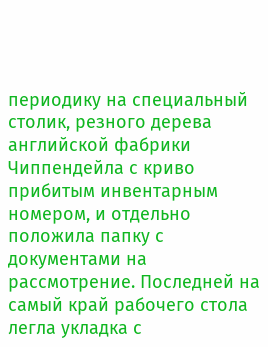периодику на специальный столик, резного дерева английской фабрики Чиппендейла с криво прибитым инвентарным номером, и отдельно положила папку с документами на рассмотрение. Последней на самый край рабочего стола легла укладка с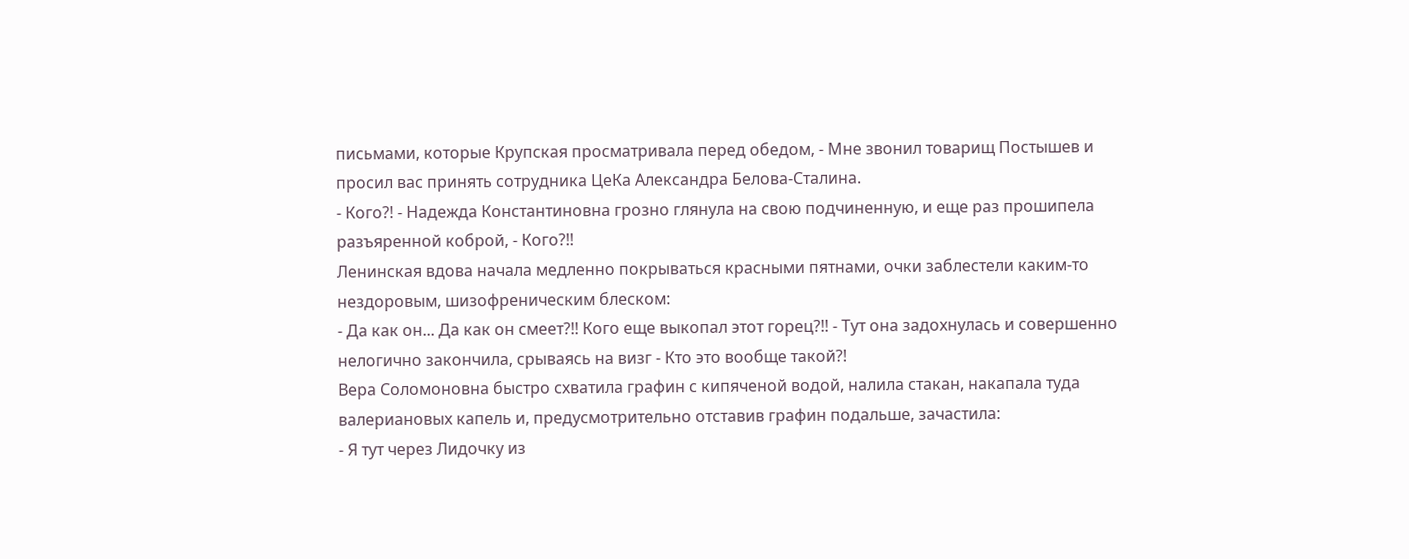письмами, которые Крупская просматривала перед обедом, - Мне звонил товарищ Постышев и просил вас принять сотрудника ЦеКа Александра Белова-Сталина.
- Кого?! - Надежда Константиновна грозно глянула на свою подчиненную, и еще раз прошипела разъяренной коброй, - Кого?!!
Ленинская вдова начала медленно покрываться красными пятнами, очки заблестели каким-то нездоровым, шизофреническим блеском:
- Да как он... Да как он смеет?!! Кого еще выкопал этот горец?!! - Тут она задохнулась и совершенно нелогично закончила, срываясь на визг - Кто это вообще такой?!
Вера Соломоновна быстро схватила графин с кипяченой водой, налила стакан, накапала туда валериановых капель и, предусмотрительно отставив графин подальше, зачастила:
- Я тут через Лидочку из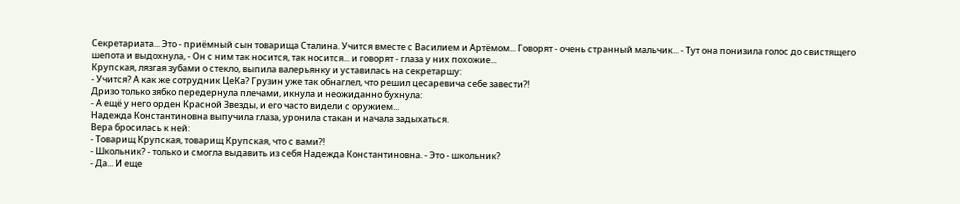Секретариата... Это - приёмный сын товарища Сталина. Учится вместе с Василием и Артёмом... Говорят - очень странный мальчик... - Тут она понизила голос до свистящего шепота и выдохнула, - Он с ним так носится, так носится... и говорят - глаза у них похожие...
Крупская, лязгая зубами о стекло, выпила валерьянку и уставилась на секретаршу:
- Учится? А как же сотрудник ЦеКа? Грузин уже так обнаглел, что решил цесаревича себе завести?!
Дризо только зябко передернула плечами, икнула и неожиданно бухнула:
- А ещё у него орден Красной Звезды, и его часто видели с оружием...
Надежда Константиновна выпучила глаза, уронила стакан и начала задыхаться.
Вера бросилась к ней:
- Товарищ Крупская, товарищ Крупская, что с вами?!
- Школьник? - только и смогла выдавить из себя Надежда Константиновна. - Это - школьник?
- Да... И еще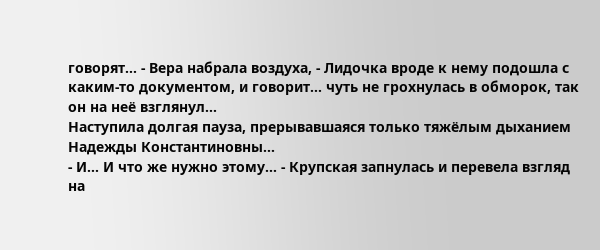говорят... - Вера набрала воздуха, - Лидочка вроде к нему подошла с каким-то документом, и говорит... чуть не грохнулась в обморок, так он на неё взглянул...
Наступила долгая пауза, прерывавшаяся только тяжёлым дыханием Надежды Константиновны...
- И... И что же нужно этому... - Крупская запнулась и перевела взгляд на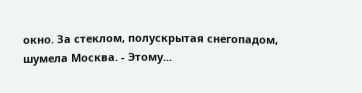окно. За стеклом, полускрытая снегопадом, шумела Москва. - Этому...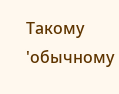Такому 'обычному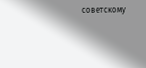советскому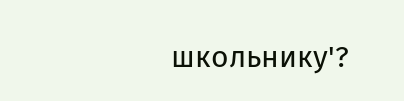школьнику'?